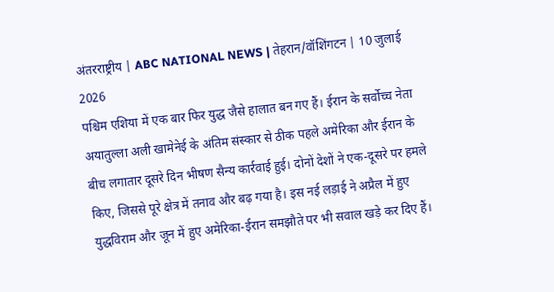अंतरराष्ट्रीय | ABC NATIONAL NEWS | तेहरान/वॉशिंगटन | 10 जुलाई 2026
पश्चिम एशिया में एक बार फिर युद्ध जैसे हालात बन गए हैं। ईरान के सर्वोच्च नेता अयातुल्ला अली खामेनेई के अंतिम संस्कार से ठीक पहले अमेरिका और ईरान के बीच लगातार दूसरे दिन भीषण सैन्य कार्रवाई हुई। दोनों देशों ने एक-दूसरे पर हमले किए, जिससे पूरे क्षेत्र में तनाव और बढ़ गया है। इस नई लड़ाई ने अप्रैल में हुए युद्धविराम और जून में हुए अमेरिका-ईरान समझौते पर भी सवाल खड़े कर दिए हैं।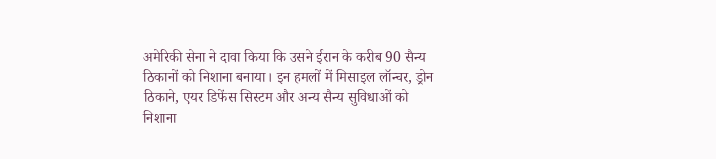अमेरिकी सेना ने दावा किया कि उसने ईरान के करीब 90 सैन्य ठिकानों को निशाना बनाया। इन हमलों में मिसाइल लॉन्चर, ड्रोन ठिकाने, एयर डिफेंस सिस्टम और अन्य सैन्य सुविधाओं को निशाना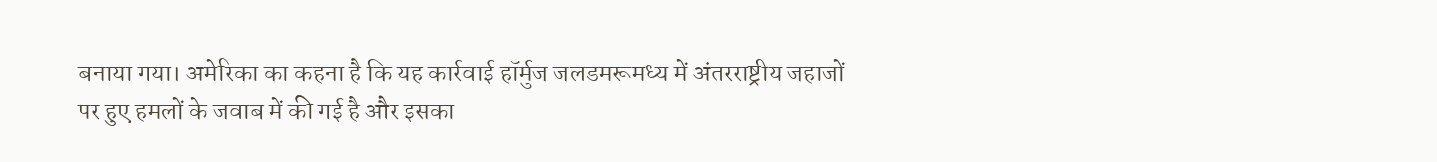बनाया गया। अमेरिका का कहना है कि यह कार्रवाई हॉर्मुज जलडमरूमध्य में अंतरराष्ट्रीय जहाजों पर हुए हमलों के जवाब में की गई है और इसका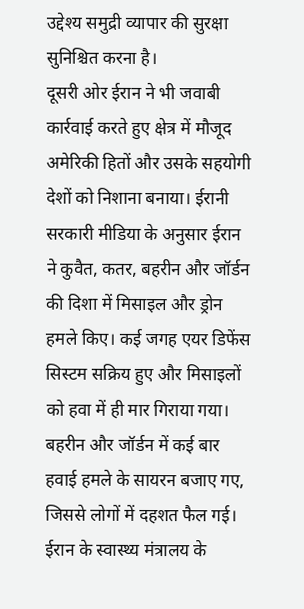उद्देश्य समुद्री व्यापार की सुरक्षा सुनिश्चित करना है।
दूसरी ओर ईरान ने भी जवाबी कार्रवाई करते हुए क्षेत्र में मौजूद अमेरिकी हितों और उसके सहयोगी देशों को निशाना बनाया। ईरानी सरकारी मीडिया के अनुसार ईरान ने कुवैत, कतर, बहरीन और जॉर्डन की दिशा में मिसाइल और ड्रोन हमले किए। कई जगह एयर डिफेंस सिस्टम सक्रिय हुए और मिसाइलों को हवा में ही मार गिराया गया। बहरीन और जॉर्डन में कई बार हवाई हमले के सायरन बजाए गए, जिससे लोगों में दहशत फैल गई।
ईरान के स्वास्थ्य मंत्रालय के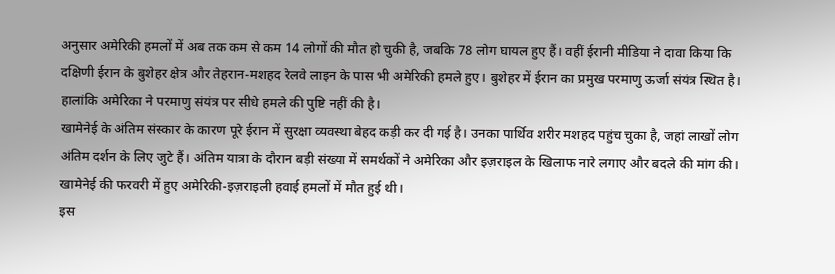अनुसार अमेरिकी हमलों में अब तक कम से कम 14 लोगों की मौत हो चुकी है, जबकि 78 लोग घायल हुए हैं। वहीं ईरानी मीडिया ने दावा किया कि दक्षिणी ईरान के बुशेहर क्षेत्र और तेहरान-मशहद रेलवे लाइन के पास भी अमेरिकी हमले हुए। बुशेहर में ईरान का प्रमुख परमाणु ऊर्जा संयंत्र स्थित है। हालांकि अमेरिका ने परमाणु संयंत्र पर सीधे हमले की पुष्टि नहीं की है।
खामेनेई के अंतिम संस्कार के कारण पूरे ईरान में सुरक्षा व्यवस्था बेहद कड़ी कर दी गई है। उनका पार्थिव शरीर मशहद पहुंच चुका है, जहां लाखों लोग अंतिम दर्शन के लिए जुटे हैं। अंतिम यात्रा के दौरान बड़ी संख्या में समर्थकों ने अमेरिका और इज़राइल के खिलाफ नारे लगाए और बदले की मांग की। खामेनेई की फरवरी में हुए अमेरिकी-इज़राइली हवाई हमलों में मौत हुई थी।
इस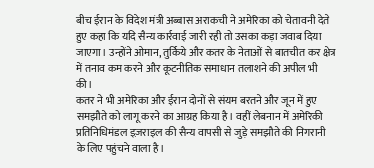बीच ईरान के विदेश मंत्री अब्बास अराकची ने अमेरिका को चेतावनी देते हुए कहा कि यदि सैन्य कार्रवाई जारी रही तो उसका कड़ा जवाब दिया जाएगा। उन्होंने ओमान, तुर्किये और कतर के नेताओं से बातचीत कर क्षेत्र में तनाव कम करने और कूटनीतिक समाधान तलाशने की अपील भी की।
कतर ने भी अमेरिका और ईरान दोनों से संयम बरतने और जून में हुए समझौते को लागू करने का आग्रह किया है। वहीं लेबनान में अमेरिकी प्रतिनिधिमंडल इज़राइल की सैन्य वापसी से जुड़े समझौते की निगरानी के लिए पहुंचने वाला है।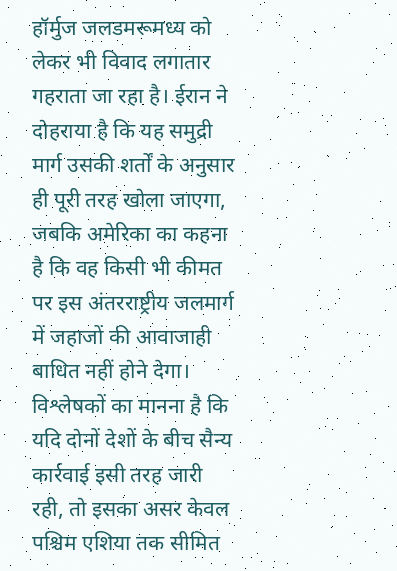हॉर्मुज जलडमरूमध्य को लेकर भी विवाद लगातार गहराता जा रहा है। ईरान ने दोहराया है कि यह समुद्री मार्ग उसकी शर्तों के अनुसार ही पूरी तरह खोला जाएगा, जबकि अमेरिका का कहना है कि वह किसी भी कीमत पर इस अंतरराष्ट्रीय जलमार्ग में जहाजों की आवाजाही बाधित नहीं होने देगा।
विश्लेषकों का मानना है कि यदि दोनों देशों के बीच सैन्य कार्रवाई इसी तरह जारी रही, तो इसका असर केवल पश्चिम एशिया तक सीमित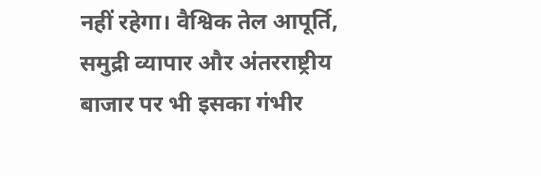नहीं रहेगा। वैश्विक तेल आपूर्ति, समुद्री व्यापार और अंतरराष्ट्रीय बाजार पर भी इसका गंभीर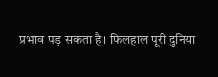प्रभाव पड़ सकता है। फिलहाल पूरी दुनिया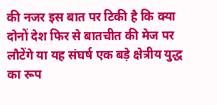की नजर इस बात पर टिकी है कि क्या दोनों देश फिर से बातचीत की मेज पर लौटेंगे या यह संघर्ष एक बड़े क्षेत्रीय युद्ध का रूप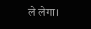ले लेगा।